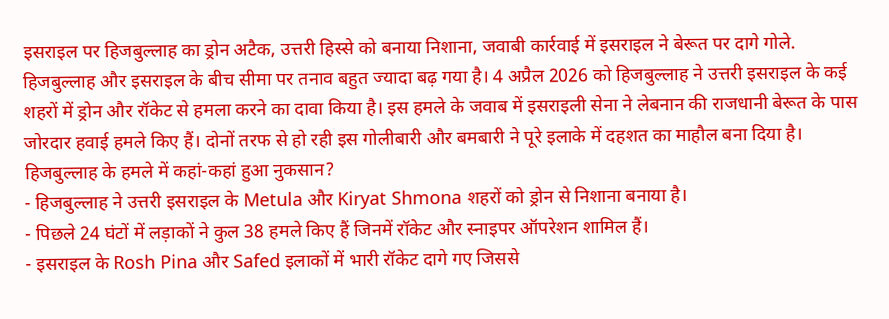इसराइल पर हिजबुल्लाह का ड्रोन अटैक, उत्तरी हिस्से को बनाया निशाना, जवाबी कार्रवाई में इसराइल ने बेरूत पर दागे गोले.
हिजबुल्लाह और इसराइल के बीच सीमा पर तनाव बहुत ज्यादा बढ़ गया है। 4 अप्रैल 2026 को हिजबुल्लाह ने उत्तरी इसराइल के कई शहरों में ड्रोन और रॉकेट से हमला करने का दावा किया है। इस हमले के जवाब में इसराइली सेना ने लेबनान की राजधानी बेरूत के पास जोरदार हवाई हमले किए हैं। दोनों तरफ से हो रही इस गोलीबारी और बमबारी ने पूरे इलाके में दहशत का माहौल बना दिया है।
हिजबुल्लाह के हमले में कहां-कहां हुआ नुकसान?
- हिजबुल्लाह ने उत्तरी इसराइल के Metula और Kiryat Shmona शहरों को ड्रोन से निशाना बनाया है।
- पिछले 24 घंटों में लड़ाकों ने कुल 38 हमले किए हैं जिनमें रॉकेट और स्नाइपर ऑपरेशन शामिल हैं।
- इसराइल के Rosh Pina और Safed इलाकों में भारी रॉकेट दागे गए जिससे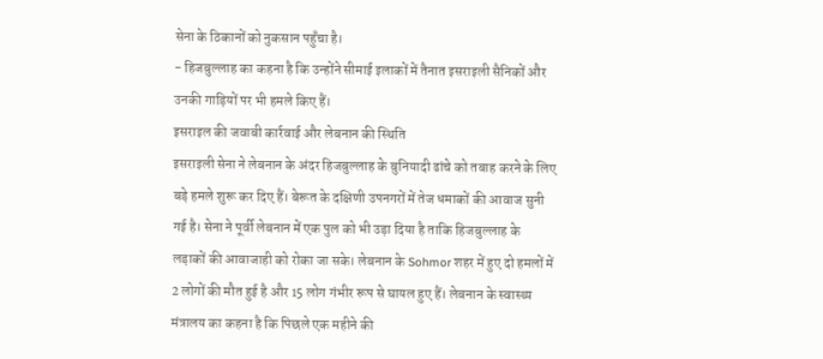सेना के ठिकानों को नुकसान पहुँचा है।
- हिजबुल्लाह का कहना है कि उन्होंने सीमाई इलाकों में तैनात इसराइली सैनिकों और उनकी गाड़ियों पर भी हमले किए हैं।
इसराइल की जवाबी कार्रवाई और लेबनान की स्थिति
इसराइली सेना ने लेबनान के अंदर हिजबुल्लाह के बुनियादी ढांचे को तबाह करने के लिए बड़े हमले शुरू कर दिए हैं। बेरूत के दक्षिणी उपनगरों में तेज धमाकों की आवाज सुनी गई है। सेना ने पूर्वी लेबनान में एक पुल को भी उड़ा दिया है ताकि हिजबुल्लाह के लड़ाकों की आवाजाही को रोका जा सके। लेबनान के Sohmor शहर में हुए दो हमलों में 2 लोगों की मौत हुई है और 15 लोग गंभीर रूप से घायल हुए हैं। लेबनान के स्वास्थ्य मंत्रालय का कहना है कि पिछले एक महीने की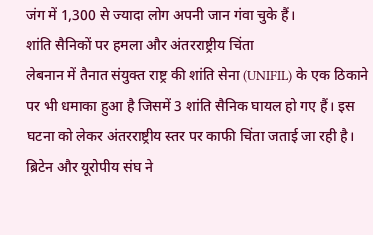जंग में 1,300 से ज्यादा लोग अपनी जान गंवा चुके हैं।
शांति सैनिकों पर हमला और अंतरराष्ट्रीय चिंता
लेबनान में तैनात संयुक्त राष्ट्र की शांति सेना (UNIFIL) के एक ठिकाने पर भी धमाका हुआ है जिसमें 3 शांति सैनिक घायल हो गए हैं। इस घटना को लेकर अंतरराष्ट्रीय स्तर पर काफी चिंता जताई जा रही है। ब्रिटेन और यूरोपीय संघ ने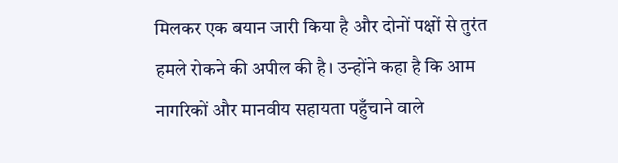मिलकर एक बयान जारी किया है और दोनों पक्षों से तुरंत हमले रोकने की अपील की है। उन्होंने कहा है कि आम नागरिकों और मानवीय सहायता पहुँचाने वाले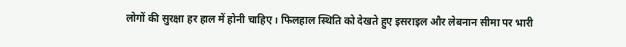लोगों की सुरक्षा हर हाल में होनी चाहिए। फिलहाल स्थिति को देखते हुए इसराइल और लेबनान सीमा पर भारी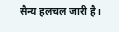सैन्य हलचल जारी है।